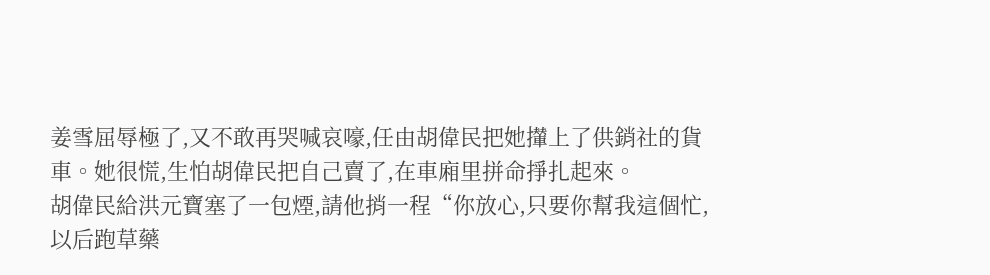姜雪屈辱極了,又不敢再哭喊哀嚎,任由胡偉民把她攆上了供銷社的貨車。她很慌,生怕胡偉民把自己賣了,在車廂里拼命掙扎起來。
胡偉民給洪元寶塞了一包煙,請他捎一程“你放心,只要你幫我這個忙,以后跑草藥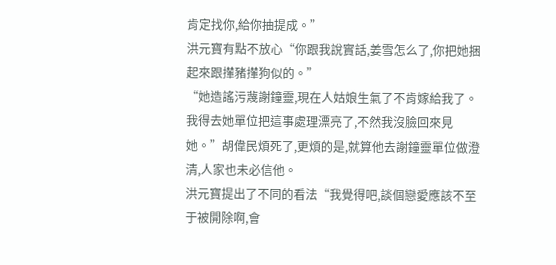肯定找你,給你抽提成。”
洪元寶有點不放心“你跟我說實話,姜雪怎么了,你把她捆起來跟攆豬攆狗似的。”
“她造謠污蔑謝鐘靈,現在人姑娘生氣了不肯嫁給我了。我得去她單位把這事處理漂亮了,不然我沒臉回來見她。”胡偉民煩死了,更煩的是,就算他去謝鐘靈單位做澄清,人家也未必信他。
洪元寶提出了不同的看法“我覺得吧,談個戀愛應該不至于被開除啊,會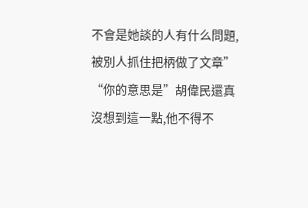不會是她談的人有什么問題,被別人抓住把柄做了文章”
“你的意思是”胡偉民還真沒想到這一點,他不得不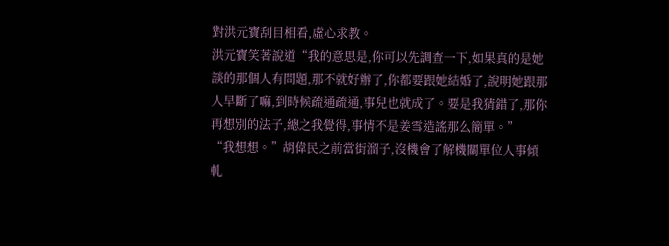對洪元寶刮目相看,虛心求教。
洪元寶笑著說道“我的意思是,你可以先調查一下,如果真的是她談的那個人有問題,那不就好辦了,你都要跟她結婚了,說明她跟那人早斷了嘛,到時候疏通疏通,事兒也就成了。要是我猜錯了,那你再想別的法子,總之我覺得,事情不是姜雪造謠那么簡單。”
“我想想。”胡偉民之前當街溜子,沒機會了解機關單位人事傾軋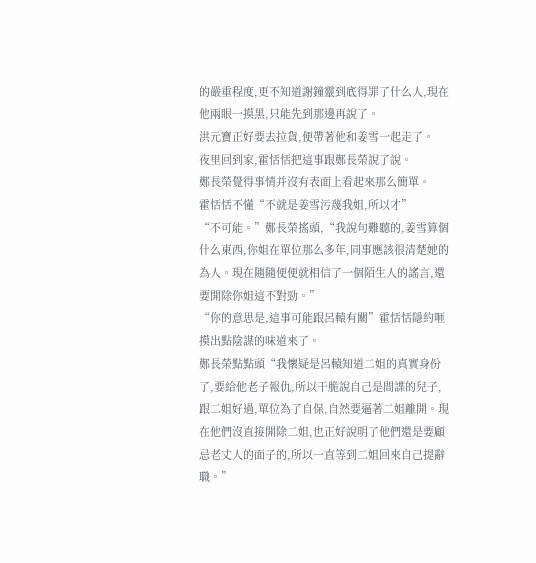的嚴重程度,更不知道謝鐘靈到底得罪了什么人,現在他兩眼一摸黑,只能先到那邊再說了。
洪元寶正好要去拉貨,便帶著他和姜雪一起走了。
夜里回到家,霍恬恬把這事跟鄭長榮說了說。
鄭長榮覺得事情并沒有表面上看起來那么簡單。
霍恬恬不懂“不就是姜雪污蔑我姐,所以才”
“不可能。”鄭長榮搖頭,“我說句難聽的,姜雪算個什么東西,你姐在單位那么多年,同事應該很清楚她的為人。現在隨隨便便就相信了一個陌生人的謠言,還要開除你姐這不對勁。”
“你的意思是,這事可能跟呂轅有關”霍恬恬隱約咂摸出點陰謀的味道來了。
鄭長榮點點頭“我懷疑是呂轅知道二姐的真實身份了,要給他老子報仇,所以干脆說自己是間諜的兒子,跟二姐好過,單位為了自保,自然要逼著二姐離開。現在他們沒直接開除二姐,也正好說明了他們還是要顧忌老丈人的面子的,所以一直等到二姐回來自己提辭職。”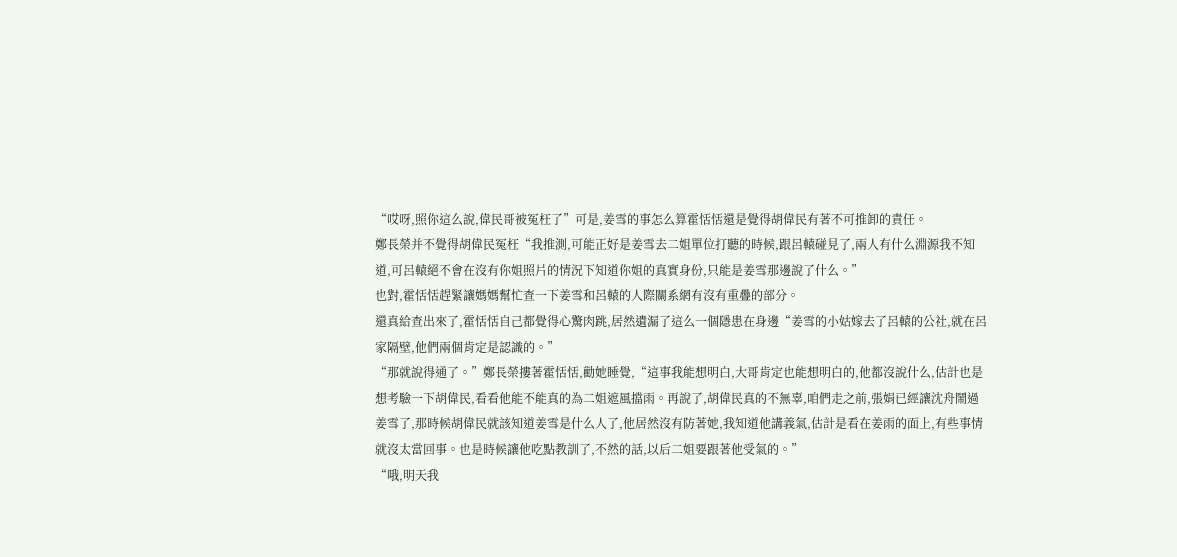“哎呀,照你這么說,偉民哥被冤枉了”可是,姜雪的事怎么算霍恬恬還是覺得胡偉民有著不可推卸的責任。
鄭長榮并不覺得胡偉民冤枉“我推測,可能正好是姜雪去二姐單位打聽的時候,跟呂轅碰見了,兩人有什么淵源我不知道,可呂轅絕不會在沒有你姐照片的情況下知道你姐的真實身份,只能是姜雪那邊說了什么。”
也對,霍恬恬趕緊讓媽媽幫忙查一下姜雪和呂轅的人際關系網有沒有重疊的部分。
還真給查出來了,霍恬恬自己都覺得心驚肉跳,居然遺漏了這么一個隱患在身邊“姜雪的小姑嫁去了呂轅的公社,就在呂家隔壁,他們兩個肯定是認識的。”
“那就說得通了。”鄭長榮摟著霍恬恬,勸她睡覺,“這事我能想明白,大哥肯定也能想明白的,他都沒說什么,估計也是想考驗一下胡偉民,看看他能不能真的為二姐遮風擋雨。再說了,胡偉民真的不無辜,咱們走之前,張娟已經讓沈舟鬧過姜雪了,那時候胡偉民就該知道姜雪是什么人了,他居然沒有防著她,我知道他講義氣,估計是看在姜雨的面上,有些事情就沒太當回事。也是時候讓他吃點教訓了,不然的話,以后二姐要跟著他受氣的。”
“哦,明天我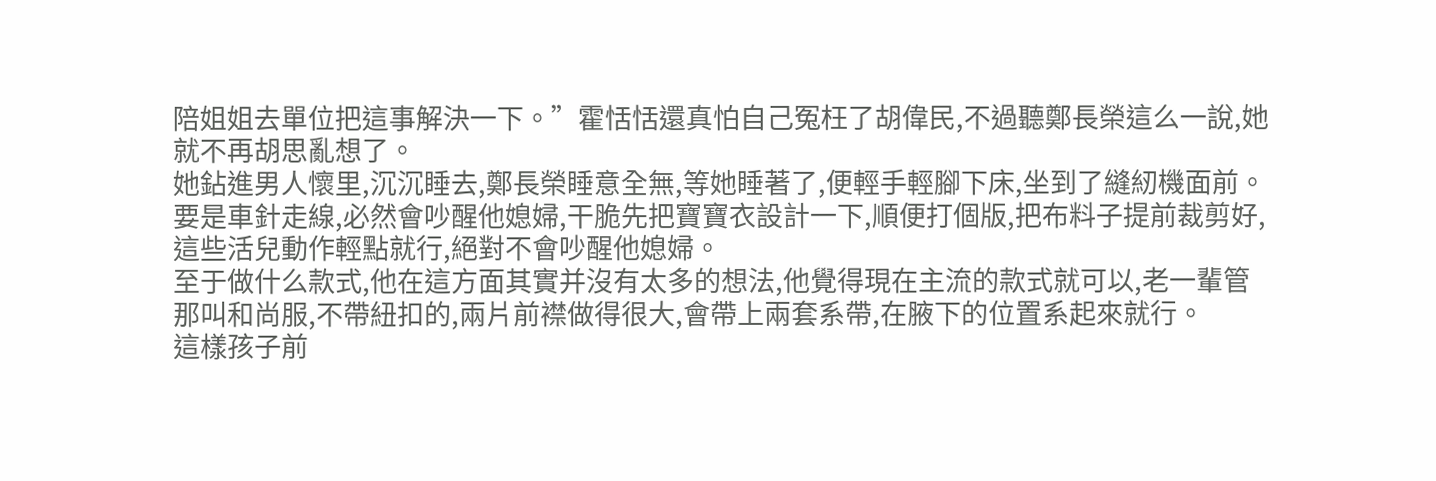陪姐姐去單位把這事解決一下。”霍恬恬還真怕自己冤枉了胡偉民,不過聽鄭長榮這么一說,她就不再胡思亂想了。
她鉆進男人懷里,沉沉睡去,鄭長榮睡意全無,等她睡著了,便輕手輕腳下床,坐到了縫紉機面前。
要是車針走線,必然會吵醒他媳婦,干脆先把寶寶衣設計一下,順便打個版,把布料子提前裁剪好,這些活兒動作輕點就行,絕對不會吵醒他媳婦。
至于做什么款式,他在這方面其實并沒有太多的想法,他覺得現在主流的款式就可以,老一輩管那叫和尚服,不帶紐扣的,兩片前襟做得很大,會帶上兩套系帶,在腋下的位置系起來就行。
這樣孩子前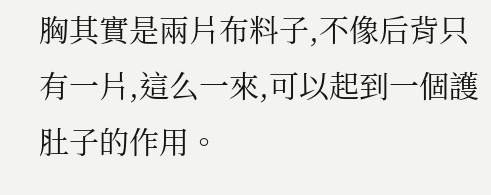胸其實是兩片布料子,不像后背只有一片,這么一來,可以起到一個護肚子的作用。